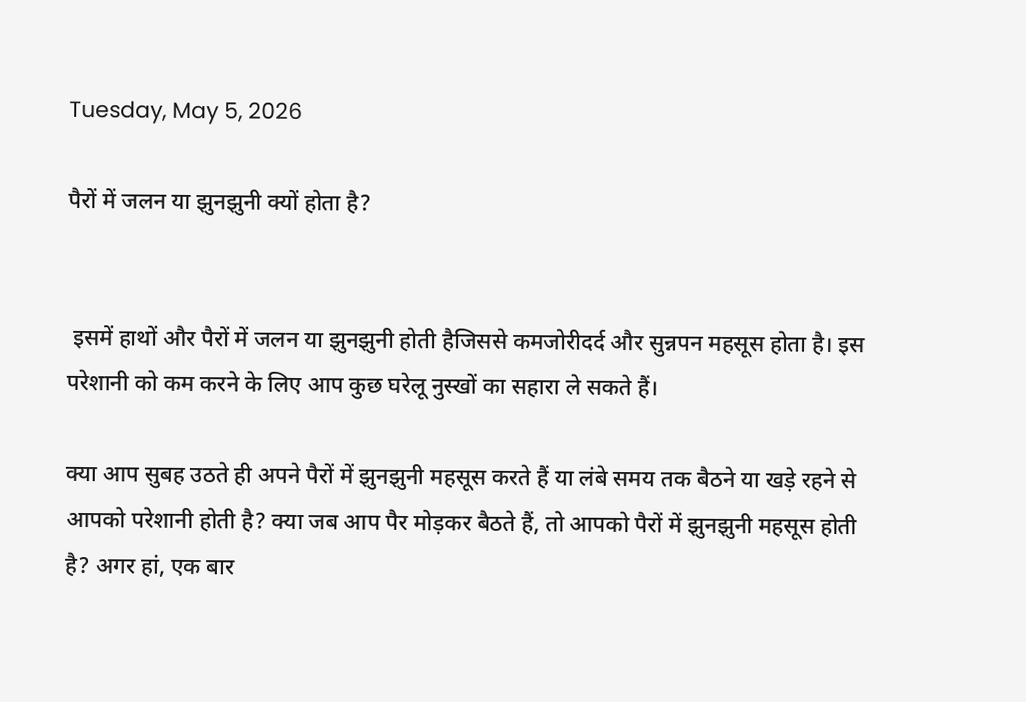Tuesday, May 5, 2026

पैरों में जलन या झुनझुनी क्यों होता है?


 इसमें हाथों और पैरों में जलन या झुनझुनी होती हैजिससे कमजोरीदर्द और सुन्नपन महसूस होता है। इस परेशानी को कम करने के लिए आप कुछ घरेलू नुस्खों का सहारा ले सकते हैं।

क्या आप सुबह उठते ही अपने पैरों में झुनझुनी महसूस करते हैं या लंबे समय तक बैठने या खड़े रहने से आपको परेशानी होती है? क्या जब आप पैर मोड़कर बैठते हैं, तो आपको पैरों में झुनझुनी महसूस होती है? अगर हां, एक बार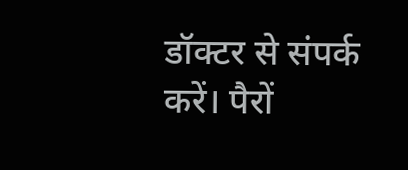डॉक्टर से संपर्क करें। पैरों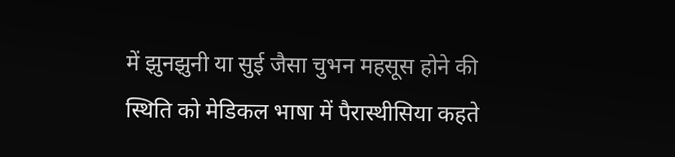में झुनझुनी या सुई जैसा चुभन महसूस होने की स्थिति को मेडिकल भाषा में पैरास्थीसिया कहते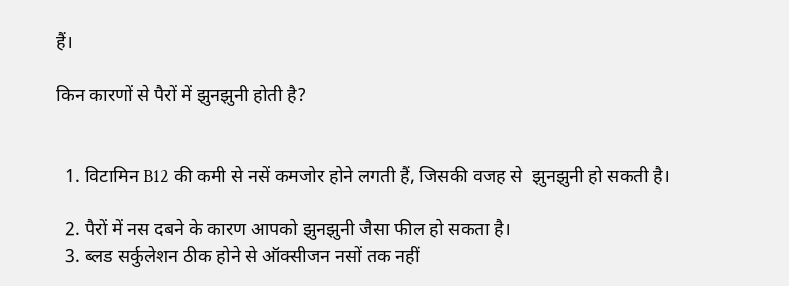हैं।

किन कारणों से पैरों में झुनझुनी होती है?


  1. विटामिन B12 की कमी से नसें कमजोर होने लगती हैं, जिसकी वजह से  झुनझुनी हो सकती है।

  2. पैरों में नस दबने के कारण आपको झुनझुनी जैसा फील हो सकता है।
  3. ब्लड सर्कुलेशन ठीक होने से ऑक्सीजन नसों तक नहीं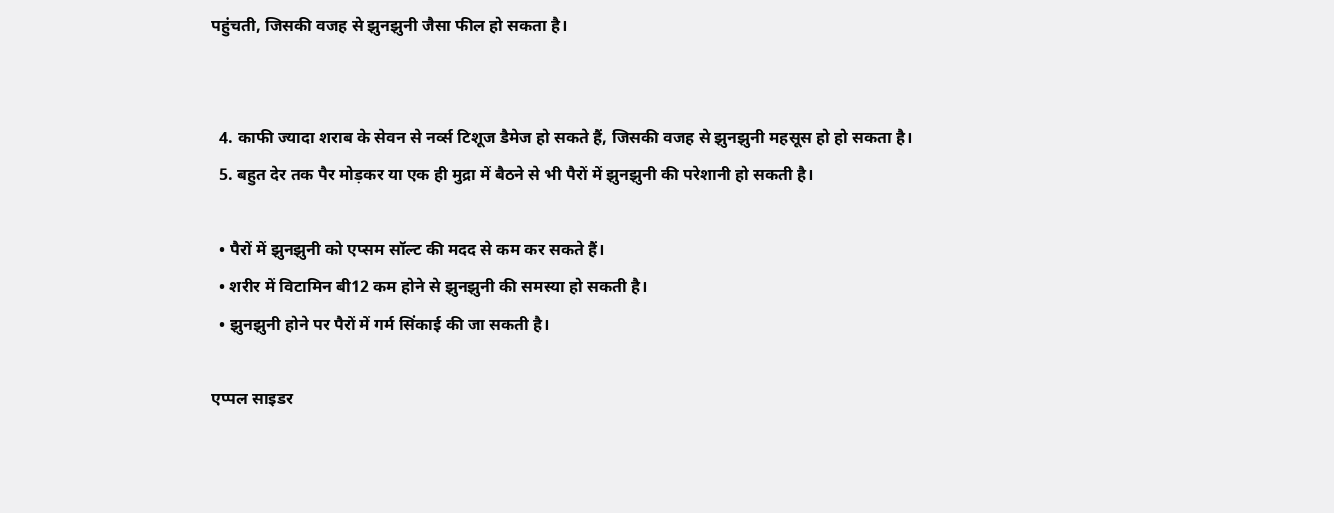पहुंचती, जिसकी वजह से झुनझुनी जैसा फील हो सकता है।


  4. काफी ज्यादा शराब के सेवन से नर्व्स टिशूज डैमेज हो सकते हैं, जिसकी वजह से झुनझुनी महसूस हो हो सकता है।
  5. बहुत देर तक पैर मोड़कर या एक ही मुद्रा में बैठने से भी पैरों में झुनझुनी की परेशानी हो सकती है।

  • पैरों में झुनझुनी को एप्सम सॉल्ट की मदद से कम कर सकते हैं।
  • शरीर में विटामिन बी12 कम होने से झुनझुनी की समस्या हो सकती है।
  • झुनझुनी होने पर पैरों में गर्म सिंकाई की जा सकती है।

एप्पल साइडर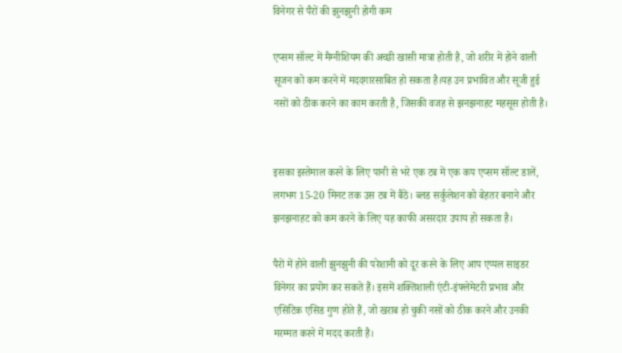विनेगर से पैरों की झुनझुनी होगी कम

एप्सम सॉल्ट में मैग्नीशियम की अच्छी खासी मात्रा होती है, जो शरीर में होने वाली सूजन को कम करने में मददगारसाबित हो सकता है।यह उन प्रभावित और सूजी हुई नसों को ठीक करने का काम करती है, जिसकी वजह से झनझनाहट महसूस होती है।


इसका इस्तेमाल करने के लिए पानी से भरे एक टब में एक कप एप्सम सॉल्ट डालें, लगभग 15-20 मिनट तक उस टब में बैठें। ब्लड सर्कुलेशन को बेहतर बनाने और झनझनाहट को कम करने के लिए यह काफी असरदार उपाय हो सकता है।

पैरों में होने वाली झुनझुनी की परेशानी को दूर करने के लिए आप एप्पल साइडर विनेगर का प्रयोग कर सकते हैं। इसमें शक्तिशाली एंटी-इंफ्लेमेटरी प्रभाव और एसिटिक एसिड गुण होते हैं, जो खराब हो चुकी नसों को ठीक करने और उनकी मरम्मत करने में मदद करती है।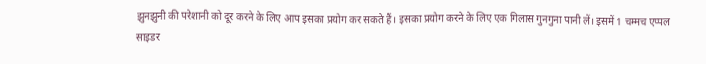झुनझुनी की परेशानी को दूर करने के लिए आप इसका प्रयोग कर सकते हैं। इसका प्रयोग करने के लिए एक गिलास गुनगुना पानी लें। इसमें 1 चम्मच एप्पल साइडर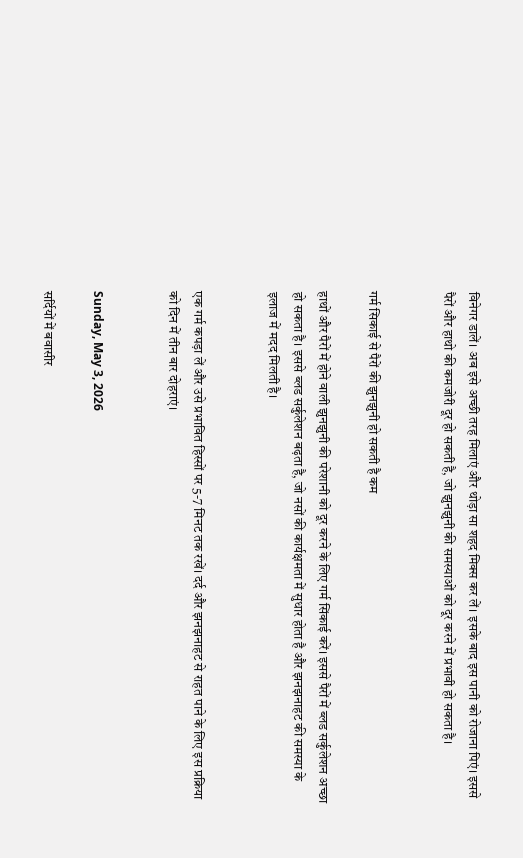विनेगर डालें। अब इसे अच्छी तरह मिलाएं और थोड़ा सा शहद मिक्स कर लें। इसके बाद इस पानी को रोजाना पिएं। इससे पैरों और हाथो की कमजोरी दूर हो सकती है, जो झुनझुनी की समस्याओं को दूर करने में प्रभावी हो सकता है।


गर्म सिकाई से पैरों की झुनझुनी हो सकती है कम

हाथों और पैरों में होने वाली झुनझुनी की परेशानी को दूर करने के लिए गर्म सिंकाई करें। इससे पैरों में ब्लड सर्कुलेशन अच्छा हो सकता है। इससे ब्लड सर्कुलेशन बढ़ता है, जो नसों की कार्यक्षमता में सुधार होता है और झनझनाहट की समस्या के इलाज में मदद मिलती है।


एक गर्म कपड़ा लें और उसे प्रभावित हिस्सों पर 5-7 मिनट तक रखें। दर्द और झनझनाहट से राहत पाने के लिए इस प्रक्रिया को दिन में तीन बार दोहराएं।


Sunday, May 3, 2026

सर्दियों में बवासीर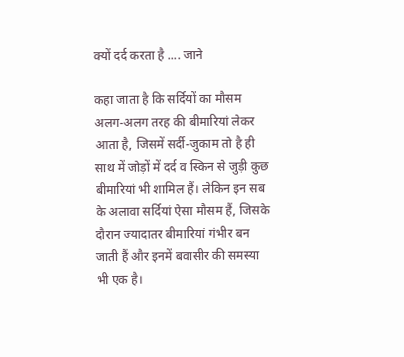क्यों दर्द करता है .... जाने

कहा जाता है कि सर्दियों का मौसम अलग-अलग तरह की बीमारियां लेकर आता है, जिसमें सर्दी-जुकाम तो है ही साथ में जोड़ों में दर्द व स्किन से जुड़ी कुछ बीमारियां भी शामिल हैं। लेकिन इन सब के अलावा सर्दियां ऐसा मौसम हैं, जिसके दौरान ज्यादातर बीमारियां गंभीर बन जाती हैं और इनमें बवासीर की समस्या भी एक है।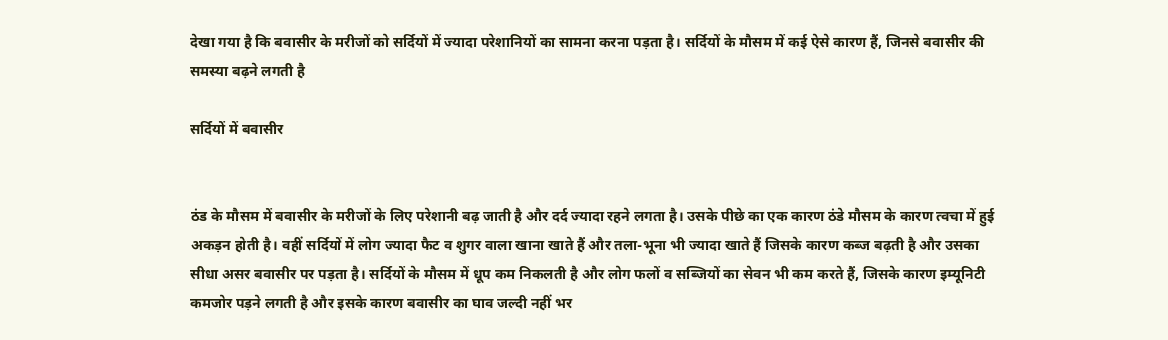देखा गया है कि बवासीर के मरीजों को सर्दियों में ज्यादा परेशानियों का सामना करना पड़ता है। सर्दियों के मौसम में कई ऐसे कारण हैं, जिनसे बवासीर की समस्या बढ़ने लगती है

सर्दियों में बवासीर


ठंड के मौसम में बवासीर के मरीजों के लिए परेशानी बढ़ जाती है और दर्द ज्यादा रहने लगता है। उसके पीछे का एक कारण ठंडे मौसम के कारण त्वचा में हुई अकड़न होती है। वहीं सर्दियों में लोग ज्यादा फैट व शुगर वाला खाना खाते हैं और तला-भूना भी ज्यादा खाते हैं जिसके कारण कब्ज बढ़ती है और उसका सीधा असर बवासीर पर पड़ता है। सर्दियों के मौसम में धूप कम निकलती है और लोग फलों व सब्जियों का सेवन भी कम करते हैं, जिसके कारण इम्यूनिटी कमजोर पड़ने लगती है और इसके कारण बवासीर का घाव जल्दी नहीं भर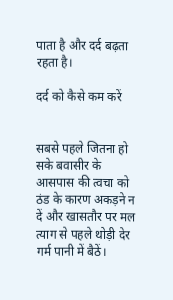पाता है और दर्द बढ़ता रहता है।

दर्द को कैसे कम करें


सबसे पहले जितना हो सके बवासीर के आसपास की त्वचा को ठंड के कारण अकड़ने न दें और खासतौर पर मल त्याग से पहले थोड़ी देर गर्म पानी में बैठें।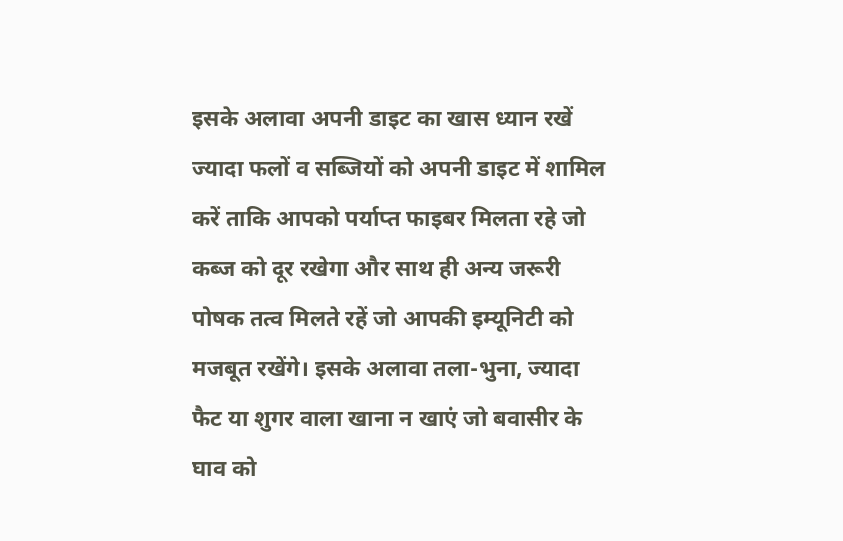इसके अलावा अपनी डाइट का खास ध्यान रखें ज्यादा फलों व सब्जियों को अपनी डाइट में शामिल करें ताकि आपको पर्याप्त फाइबर मिलता रहे जो कब्ज को दूर रखेगा और साथ ही अन्य जरूरी पोषक तत्व मिलते रहें जो आपकी इम्यूनिटी को मजबूत रखेंगे। इसके अलावा तला-भुना, ज्यादा फैट या शुगर वाला खाना न खाएं जो बवासीर के घाव को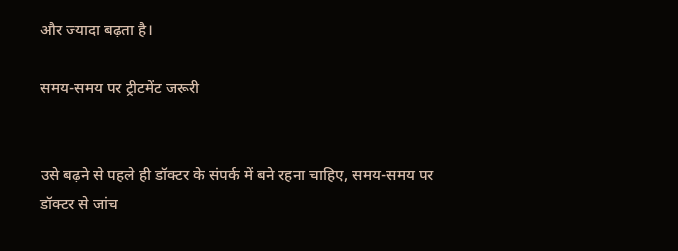और ज्यादा बढ़ता है।

समय-समय पर ट्रीटमेंट जरूरी


उसे बढ़ने से पहले ही डॉक्टर के संपर्क में बने रहना चाहिए, समय-समय पर डॉक्टर से जांच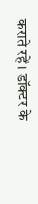कराते रहें। डॉक्टर के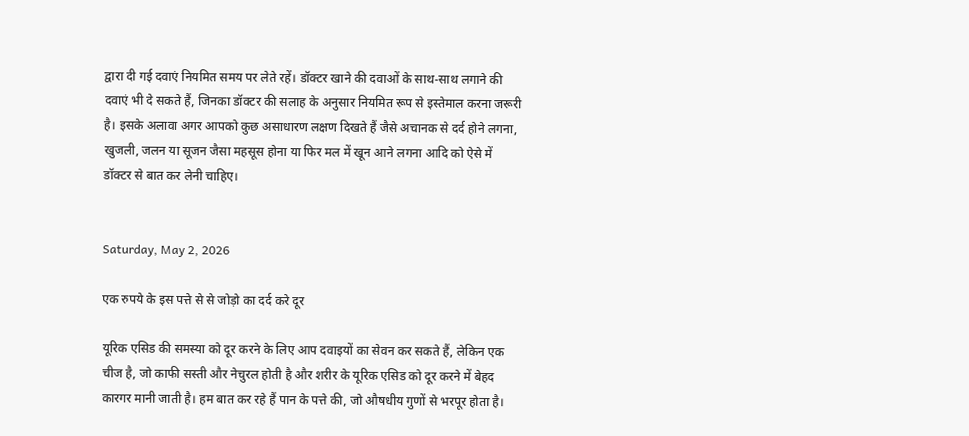द्वारा दी गई दवाएं नियमित समय पर लेते रहें। डॉक्टर खाने की दवाओं के साथ-साथ लगाने की दवाएं भी दे सकते हैं, जिनका डॉक्टर की सलाह के अनुसार नियमित रूप से इस्तेमाल करना जरूरी है। इसके अलावा अगर आपको कुछ असाधारण लक्षण दिखते हैं जैसे अचानक से दर्द होने लगना, खुजली, जलन या सूजन जैसा महसूस होना या फिर मल में खून आने लगना आदि को ऐसे में डॉक्टर से बात कर लेनी चाहिए।


Saturday, May 2, 2026

एक रुपये के इस पत्ते से से जोड़ो का दर्द करे दूर

यूरिक एसिड की समस्या को दूर करने के लिए आप दवाइयों का सेवन कर सकते हैं, लेकिन एक चीज है, जो काफी सस्ती और नेचुरल होती है और शरीर के यूरिक एसिड को दूर करने में बेहद कारगर मानी जाती है। हम बात कर रहे हैं पान के पत्ते की, जो औषधीय गुणों से भरपूर होता है।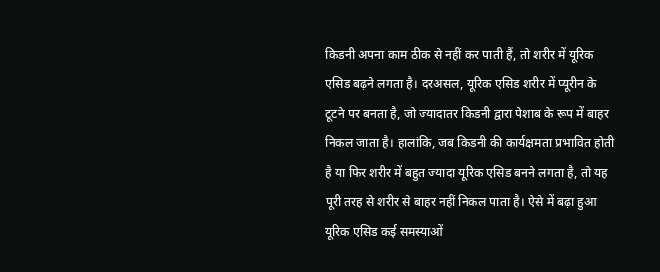किडनी अपना काम ठीक से नहीं कर पाती हैं, तो शरीर में यूरिक एसिड बढ़ने लगता है। दरअसल, यूरिक एसिड शरीर में प्यूरीन के टूटने पर बनता है, जो ज्यादातर किडनी द्वारा पेशाब के रूप में बाहर निकल जाता है। हालांकि, जब किडनी की कार्यक्षमता प्रभावित होती है या फिर शरीर में बहुत ज्यादा यूरिक एसिड बनने लगता है, तो यह पूरी तरह से शरीर से बाहर नहीं निकल पाता है। ऐसे में बढ़ा हुआ यूरिक एसिड कई समस्याओं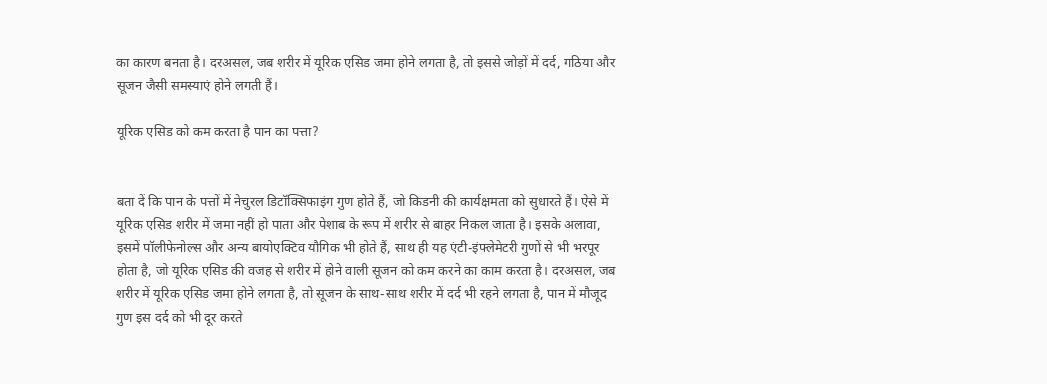का कारण बनता है। दरअसल, जब शरीर में यूरिक एसिड जमा होने लगता है, तो इससे जोड़ों में दर्द, गठिया और सूजन जैसी समस्याएं होने लगती हैं।

यूरिक एसिड को कम करता है पान का पत्ता?


बता दें कि पान के पत्तों में नेचुरल डिटॉक्सिफाइंग गुण होते हैं, जो किडनी की कार्यक्षमता को सुधारते हैं। ऐसे में यूरिक एसिड शरीर में जमा नहीं हो पाता और पेशाब के रूप में शरीर से बाहर निकल जाता है। इसके अलावा, इसमें पॉलीफेनोल्स और अन्य बायोएक्टिव यौगिक भी होते हैं, साथ ही यह एंटी-इंफ्लेमेटरी गुणों से भी भरपूर होता है, जो यूरिक एसिड की वजह से शरीर में होने वाली सूजन को कम करने का काम करता है। दरअसल, जब शरीर में यूरिक एसिड जमा होने लगता है, तो सूजन के साथ-साथ शरीर में दर्द भी रहने लगता है, पान में मौजूद गुण इस दर्द को भी दूर करते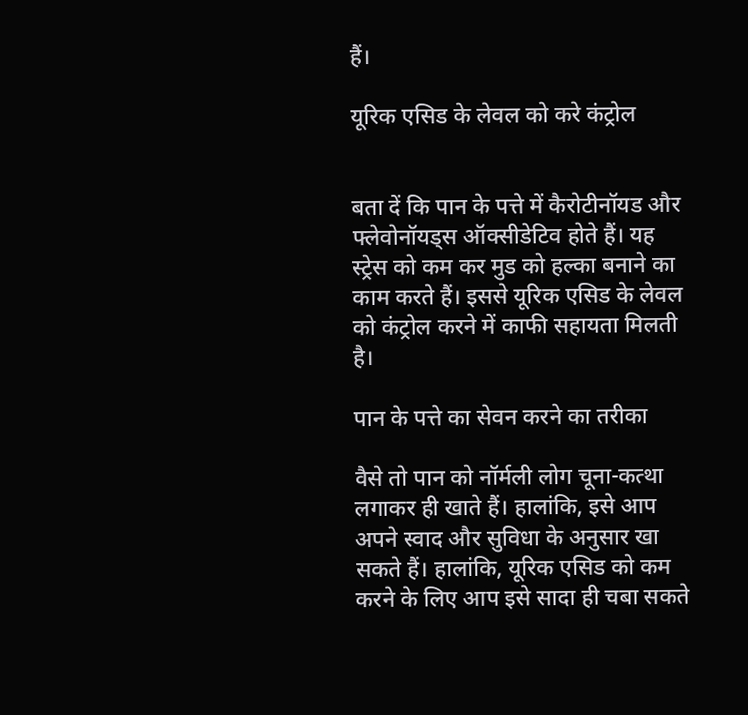हैं।

यूरिक एसिड के लेवल को करे कंट्रोल


बता दें कि पान के पत्ते में कैरोटीनॉयड और फ्लेवोनॉयड्स ऑक्सीडेटिव होते हैं। यह स्ट्रेस को कम कर मुड को हल्का बनाने का काम करते हैं। इससे यूरिक एसिड के लेवल को कंट्रोल करने में काफी सहायता मिलती है।

पान के पत्ते का सेवन करने का तरीका

वैसे तो पान को नॉर्मली लोग चूना-कत्था लगाकर ही खाते हैं। हालांकि, इसे आप अपने स्वाद और सुविधा के अनुसार खा सकते हैं। हालांकि, यूरिक एसिड को कम करने के लिए आप इसे सादा ही चबा सकते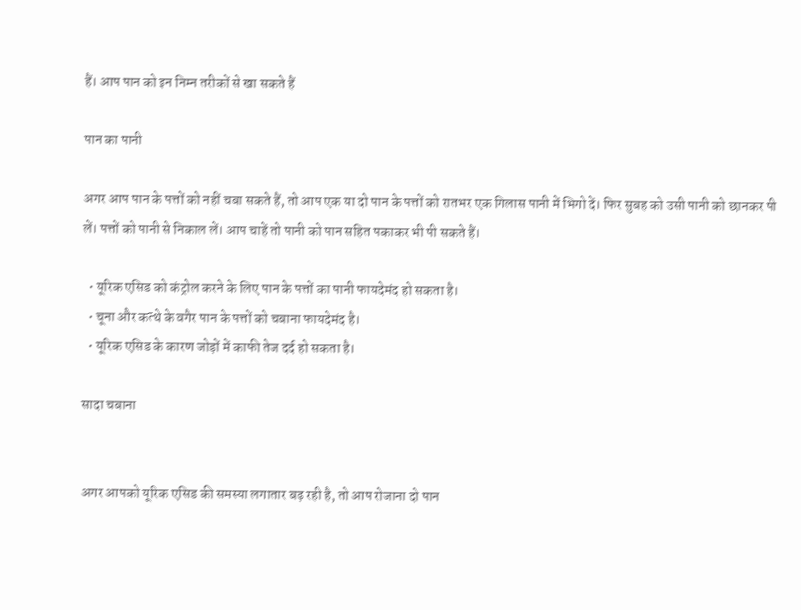हैं। आप पान को इन निम्न तरीकों से खा सकते हैं

पान का पानी

अगर आप पान के पत्तों को नहीं चबा सकते हैं, तो आप एक या दो पान के पत्तों को रातभर एक गिलास पानी में भिगो दें। फिर सुबह को उसी पानी को छानकर पी लें। पत्तों को पानी से निकाल लें। आप चाहें तो पानी को पान सहित पकाकर भी पी सकते हैं।

  • यूरिक एसिड को कंट्रोल करने के लिए पान के पत्तों का पानी फायदेमंद हो सकता है।
  • चूना और कत्थे के वगैर पान के पत्तों को चबाना फायदेमंद है।
  • यूरिक एसिड के कारण जोड़ों में काफी तेज दर्द हो सकता है।

सादा चबाना


अगर आपको यूरिक एसिड की समस्या लगातार बढ़ रही है, तो आप रोजाना दो पान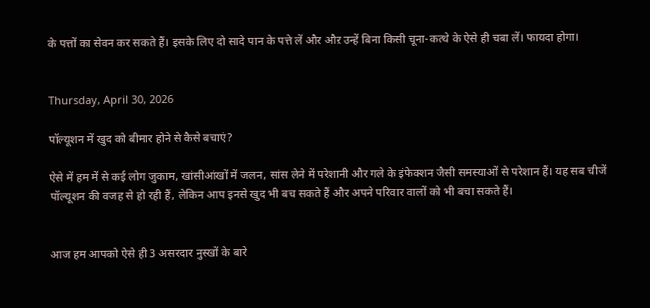के पत्तों का सेवन कर सकते हैं। इसके लिए दो सादे पान के पत्ते लें और औऱ उन्हें बिना किसी चूना-कत्थे के ऐसे ही चबा लें। फायदा होगा।


Thursday, April 30, 2026

पॉल्यूशन में खुद को बीमार होने से कैसे बचाएं?

ऐसे में हम में से कई लोग जुकाम, खांसीआंखों में जलन, सांस लेने में परेशानी और गले के इंफेक्शन जैसी समस्याओं से परेशान हैं। यह सब चीजें पॉल्यूशन की वजह से हो रही हैं, लेकिन आप इनसे खुद भी बच सकते हैं और अपने परिवार वालों को भी बचा सकते हैं।


आज हम आपको ऐसे ही 3 असरदार नुस्खों के बारे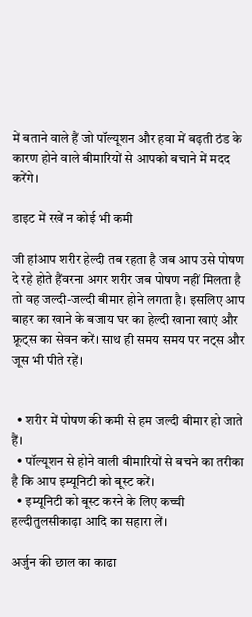में बताने वाले हैं जो पॉल्यूशन और हवा में बढ़ती ठंड के कारण होने वाले बीमारियों से आपको बचाने में मदद करेंगे।

डाइट में रखें न कोई भी कमी

जी हांआप शरीर हेल्दी तब रहता है जब आप उसे पोषण दे रहे होते हैंवरना अगर शरीर जब पोषण नहीं मिलता है तो वह जल्दी-जल्दी बीमार होने लगता है। इसलिए आप बाहर का खाने के बजाय घर का हेल्दी खाना खाएं और फ्रूट्स का सेवन करें। साथ ही समय समय पर नट्स और जूस भी पीते रहें।


  • शरीर में पोषण की कमी से हम जल्दी बीमार हो जाते हैं।
  • पॉल्यूशन से होने वाली बीमारियों से बचने का तरीका है कि आप इम्यूनिटी को बूस्ट करें।
  • इम्यूनिटी को बूस्ट करने के लिए कच्ची हल्दीतुलसीकाढ़ा आदि का सहारा लें।

अर्जुन की छाल का काढा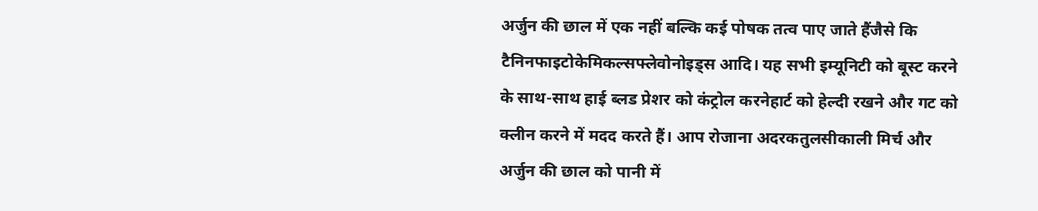अर्जुन की छाल में एक नहीं बल्कि कई पोषक तत्व पाए जाते हैंजैसे कि टैनिनफाइटोकेमिकल्सफ्लेवोनोइड्स आदि। यह सभी इम्यूनिटी को बूस्ट करने के साथ-साथ हाई ब्लड प्रेशर को कंट्रोल करनेहार्ट को हेल्दी रखने और गट को क्लीन करने में मदद करते हैं। आप रोजाना अदरकतुलसीकाली मिर्च और अर्जुन की छाल को पानी में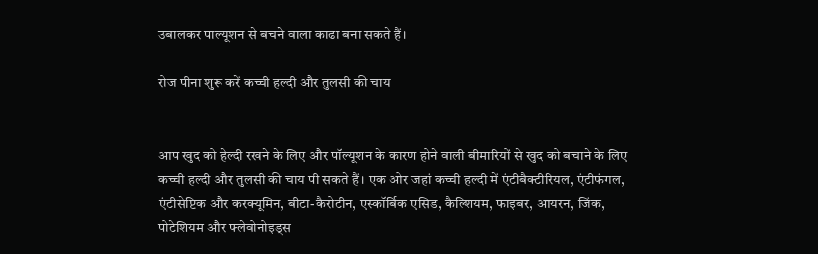उबालकर पाल्यूशन से बचने वाला काढा बना सकते हैं।

रोज पीना शुरू करें कच्ची हल्दी और तुलसी की चाय


आप खुद को हेल्दी रखने के लिए और पॉल्यूशन के कारण होने वाली बीमारियों से खुद को बचाने के लिए कच्ची हल्दी और तुलसी की चाय पी सकते हैं। एक ओर जहां कच्ची हल्दी में एंटीबैक्टीरियल, एंटीफंगल, एंटीसेप्टिक और करक्यूमिन, बीटा-कैरोटीन, एस्कॉर्बिक एसिड, कैल्शियम, फाइबर, आयरन, जिंक, पोटेशियम और फ्लेवोनोइड्स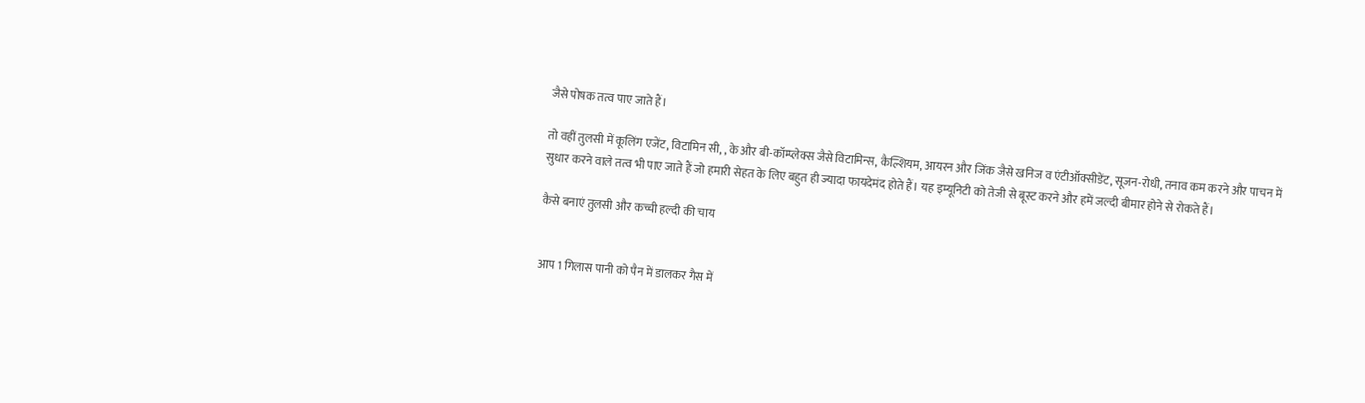जैसे पोषक तत्व पाए जाते हैं।

तो वहीं तुलसी में कूलिंग एजेंट, विटामिन सी, , के और बी-कॉम्प्लेक्स जैसे विटामिन्स, कैल्शियम, आयरन और जिंक जैसे खनिज व एंटीऑक्सीडेंट, सूजन-रोधी, तनाव कम करने और पाचन में सुधार करने वाले तत्व भी पाए जाते हैं जो हमारी सेहत के लिए बहुत ही ज्यादा फायदेमंद होते हैं। यह इम्यूनिटी को तेजी से बूस्ट करने और हमें जल्दी बीमार होने से रोकते हैं।

कैसे बनाएं तुलसी और कच्ची हल्दी की चाय


आप 1 गिलास पानी को पैन में डालकर गैस में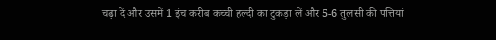चढ़ा दें और उसमें 1 इंच करीब कच्ची हल्दी का टुकड़ा लें और 5-6 तुलसी की पत्तियां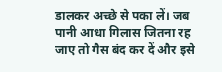डालकर अच्छे से पका लें। जब पानी आधा गिलास जितना रह जाए तो गैस बंद कर दें और इसे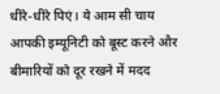धीरे-धीरे पिएं। ये आम सी चाय आपकी इम्यूनिटी को बूस्ट करने और बीमारियों को दूर रखने में मदद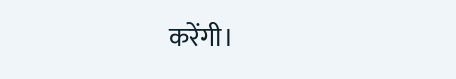करेंगी।